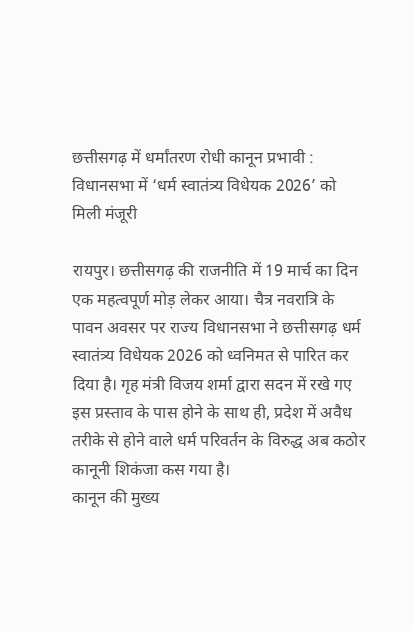छत्तीसगढ़ में धर्मांतरण रोधी कानून प्रभावी : विधानसभा में ‘धर्म स्वातंत्र्य विधेयक 2026’ को मिली मंजूरी

रायपुर। छत्तीसगढ़ की राजनीति में 19 मार्च का दिन एक महत्वपूर्ण मोड़ लेकर आया। चैत्र नवरात्रि के पावन अवसर पर राज्य विधानसभा ने छत्तीसगढ़ धर्म स्वातंत्र्य विधेयक 2026 को ध्वनिमत से पारित कर दिया है। गृह मंत्री विजय शर्मा द्वारा सदन में रखे गए इस प्रस्ताव के पास होने के साथ ही, प्रदेश में अवैध तरीके से होने वाले धर्म परिवर्तन के विरुद्ध अब कठोर कानूनी शिकंजा कस गया है।
कानून की मुख्य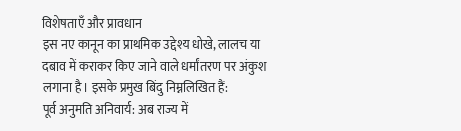विशेषताएँ और प्रावधान
इस नए कानून का प्राथमिक उद्देश्य धोखे, लालच या दबाव में कराकर किए जाने वाले धर्मांतरण पर अंकुश लगाना है। इसके प्रमुख बिंदु निम्नलिखित हैं:
पूर्व अनुमति अनिवार्य: अब राज्य में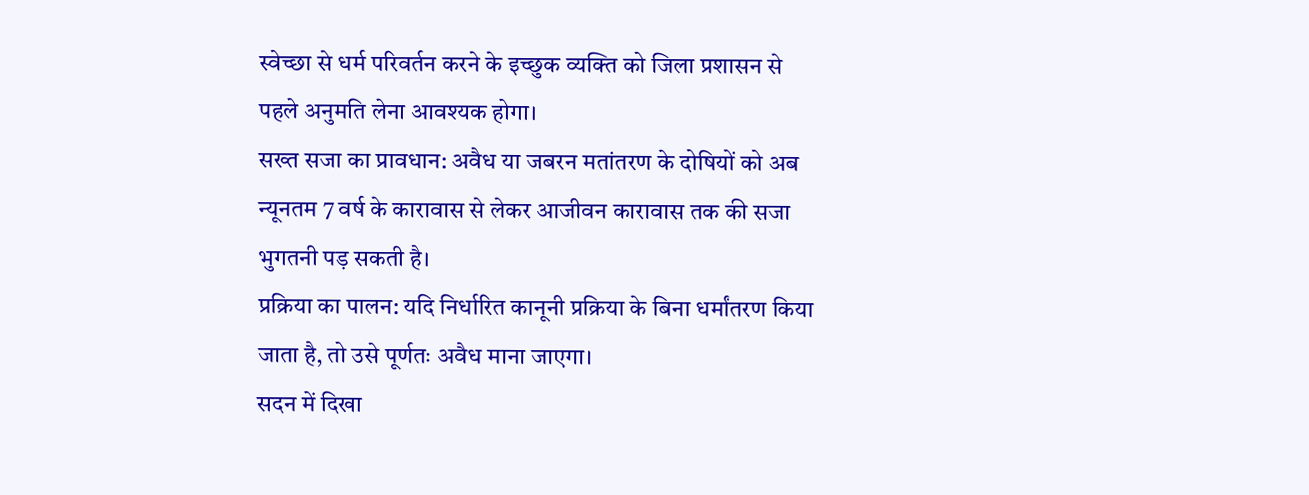स्वेच्छा से धर्म परिवर्तन करने के इच्छुक व्यक्ति को जिला प्रशासन से पहले अनुमति लेना आवश्यक होगा।
सख्त सजा का प्रावधान: अवैध या जबरन मतांतरण के दोषियों को अब न्यूनतम 7 वर्ष के कारावास से लेकर आजीवन कारावास तक की सजा भुगतनी पड़ सकती है।
प्रक्रिया का पालन: यदि निर्धारित कानूनी प्रक्रिया के बिना धर्मांतरण किया जाता है, तो उसे पूर्णतः अवैध माना जाएगा।
सदन में दिखा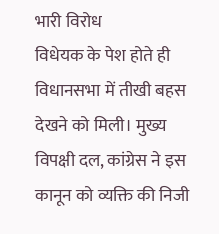भारी विरोध
विधेयक के पेश होते ही विधानसभा में तीखी बहस देखने को मिली। मुख्य विपक्षी दल, कांग्रेस ने इस कानून को व्यक्ति की निजी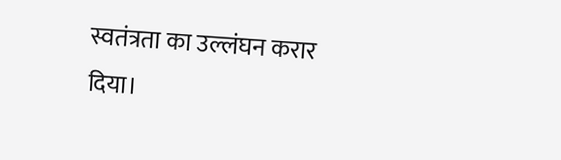स्वतंत्रता का उल्लंघन करार दिया।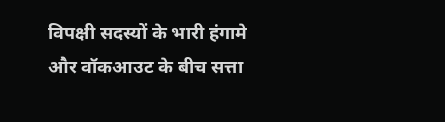विपक्षी सदस्यों के भारी हंगामे और वॉकआउट के बीच सत्ता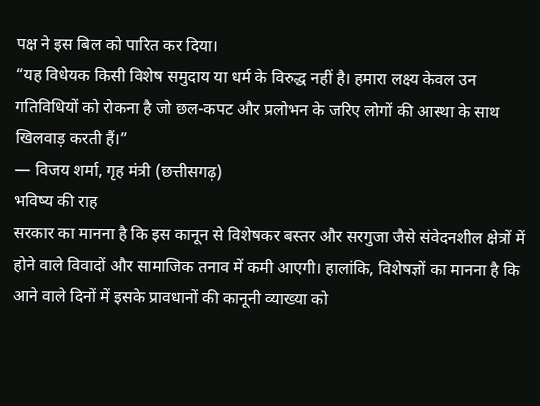पक्ष ने इस बिल को पारित कर दिया।
“यह विधेयक किसी विशेष समुदाय या धर्म के विरुद्ध नहीं है। हमारा लक्ष्य केवल उन गतिविधियों को रोकना है जो छल-कपट और प्रलोभन के जरिए लोगों की आस्था के साथ खिलवाड़ करती हैं।”
— विजय शर्मा, गृह मंत्री (छत्तीसगढ़)
भविष्य की राह
सरकार का मानना है कि इस कानून से विशेषकर बस्तर और सरगुजा जैसे संवेदनशील क्षेत्रों में होने वाले विवादों और सामाजिक तनाव में कमी आएगी। हालांकि, विशेषज्ञों का मानना है कि आने वाले दिनों में इसके प्रावधानों की कानूनी व्याख्या को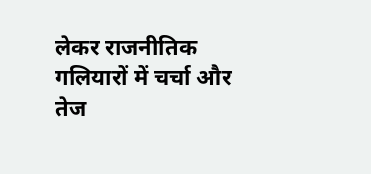लेकर राजनीतिक गलियारों में चर्चा और तेज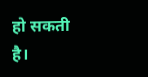हो सकती है।